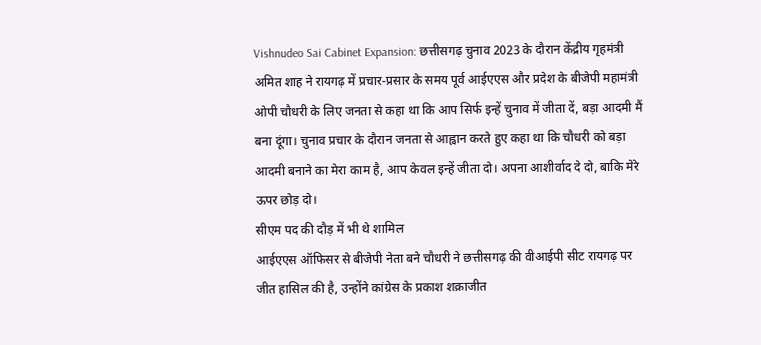Vishnudeo Sai Cabinet Expansion: छत्तीसगढ़ चुनाव 2023 के दौरान केंद्रीय गृहमंत्री अमित शाह ने रायगढ़ में प्रचार-प्रसार के समय पूर्व आईएएस और प्रदेश के बीजेपी महामंत्री ओपी चौधरी के लिए जनता से कहा था कि आप सिर्फ इन्हें चुनाव में जीता दें, बड़ा आदमी मैं बना दूंगा। चुनाव प्रचार के दौरान जनता से आह्वान करते हुए कहा था कि चौधरी को बड़ा आदमी बनाने का मेरा काम है, आप केवल इन्हें जीता दो। अपना आशीर्वाद दे दो, बाकि मेरे ऊपर छोड़ दो।
सीएम पद की दौड़ में भी थे शामिल
आईएएस ऑफिसर से बीजेपी नेता बने चौधरी ने छत्तीसगढ़ की वीआईपी सीट रायगढ़ पर जीत हासिल की है, उन्होंने कांग्रेस के प्रकाश शक्राजीत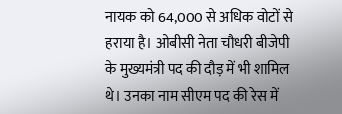नायक को 64,000 से अधिक वोटों से हराया है। ओबीसी नेता चौधरी बीजेपी के मुख्यमंत्री पद की दौड़ में भी शामिल थे। उनका नाम सीएम पद की रेस में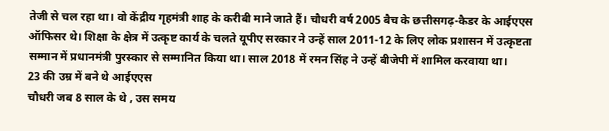तेजी से चल रहा था। वो केंद्रीय गृहमंत्री शाह के करीबी माने जाते हैं। चौधरी वर्ष 2005 बैच के छत्तीसगढ़-कैडर के आईएएस ऑफिसर थे। शिक्षा के क्षेत्र में उत्कृष्ट कार्य के चलते यूपीए सरकार ने उन्हें साल 2011-12 के लिए लोक प्रशासन में उत्कृष्टता सम्मान में प्रधानमंत्री पुरस्कार से सम्मानित किया था। साल 2018 में रमन सिंह ने उन्हें बीजेपी में शामिल करवाया था।
23 की उम्र में बने थे आईएएस
चौधरी जब 8 साल के थे , उस समय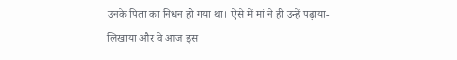उनके पिता का निधन हो गया था। ऐसे में मां ने ही उन्हें पढ़ाया-लिखाया और वे आज इस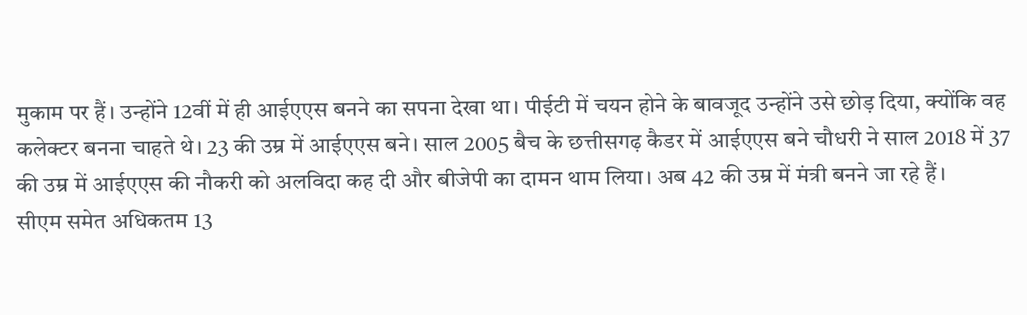मुकाम पर हैं। उन्होंने 12वीं में ही आईएएस बनने का सपना देखा था। पीईटी में चयन होने के बावजूद उन्होंने उसे छोड़ दिया, क्योंकि वह कलेक्टर बनना चाहते थे। 23 की उम्र में आईएएस बने। साल 2005 बैच के छत्तीसगढ़ कैडर में आईएएस बने चौधरी ने साल 2018 में 37 की उम्र में आईएएस की नौकरी को अलविदा कह दी और बीजेपी का दामन थाम लिया। अब 42 की उम्र में मंत्री बनने जा रहे हैं।
सीएम समेत अधिकतम 13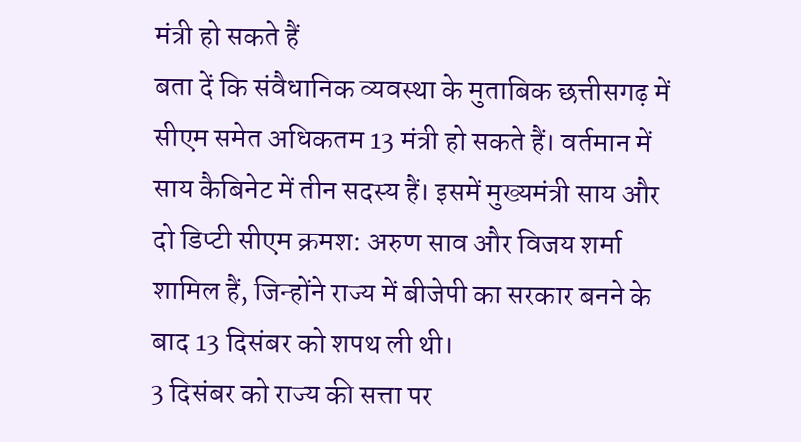मंत्री हो सकते हैं
बता दें कि संवैधानिक व्यवस्था के मुताबिक छत्तीसगढ़ में सीएम समेत अधिकतम 13 मंत्री हो सकते हैं। वर्तमान में साय कैबिनेट में तीन सदस्य हैं। इसमें मुख्यमंत्री साय और दो डिप्टी सीएम क्रमश: अरुण साव और विजय शर्मा शामिल हैं, जिन्होंने राज्य में बीजेपी का सरकार बनने के बाद 13 दिसंबर को शपथ ली थी।
3 दिसंबर को राज्य की सत्ता पर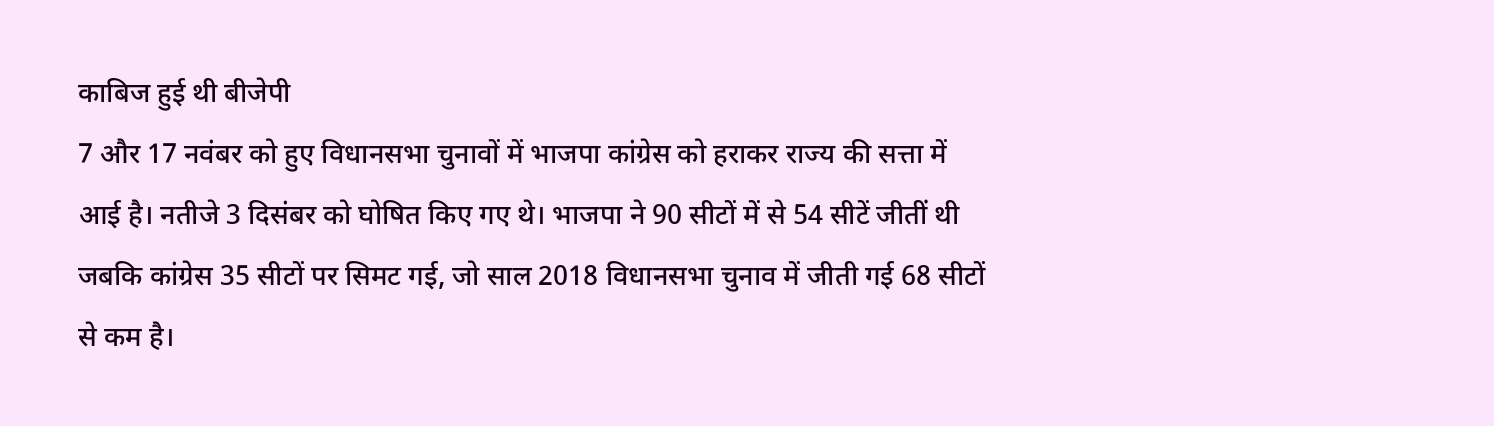काबिज हुई थी बीजेपी
7 और 17 नवंबर को हुए विधानसभा चुनावों में भाजपा कांग्रेस को हराकर राज्य की सत्ता में आई है। नतीजे 3 दिसंबर को घोषित किए गए थे। भाजपा ने 90 सीटों में से 54 सीटें जीतीं थी जबकि कांग्रेस 35 सीटों पर सिमट गई, जो साल 2018 विधानसभा चुनाव में जीती गई 68 सीटों से कम है।